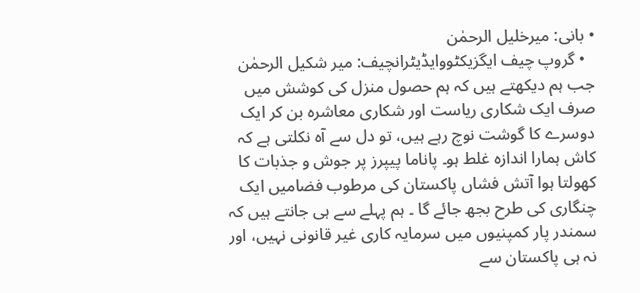• بانی: میرخلیل الرحمٰن
  • گروپ چیف ایگزیکٹووایڈیٹرانچیف: میر شکیل الرحمٰن
جب ہم دیکھتے ہیں کہ ہم حصول منزل کی کوشش میں صرف ایک شکاری ریاست اور شکاری معاشرہ بن کر ایک دوسرے کا گوشت نوچ رہے ہیں، تو دل سے آہ نکلتی ہے کہ کاش ہمارا اندازہ غلط ہو۔ پاناما پیپرز پر جوش و جذبات کا کھولتا ہوا آتش فشاں پاکستان کی مرطوب فضامیں ایک چنگاری کی طرح بجھ جائے گا ۔ ہم پہلے سے ہی جانتے ہیں کہ سمندر پار کمپنیوں میں سرمایہ کاری غیر قانونی نہیں، اور نہ ہی پاکستان سے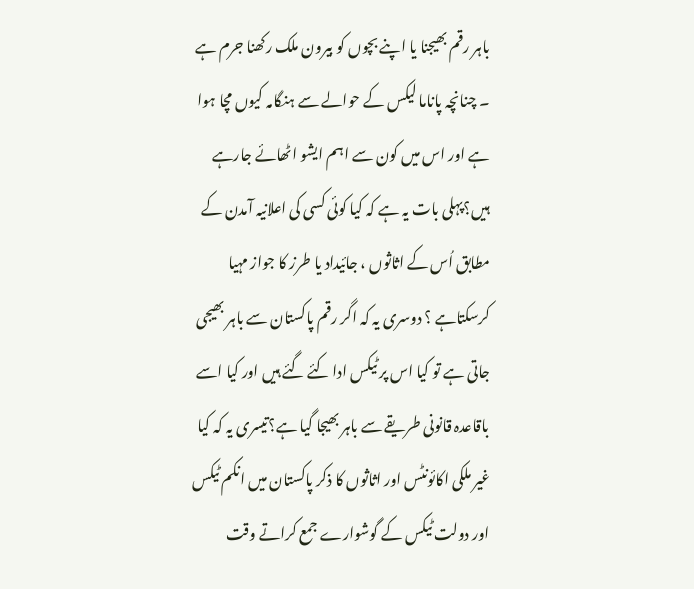باہر رقم بھیجنا یا اپنے بچوں کو بیرون ملک رکھنا جرم ہے ۔ چنانچہ پاناما لیکس کے حوالے سے ہنگامہ کیوں مچا ہوا ہے اور اس میں کون سے اہم ایشو اٹھائے جارہے ہیں؟پہلی بات یہ ہے کہ کیا کوئی کسی کی اعلانیہ آمدن کے مطابق اُس کے اثاثوں ، جائیداد یا طرز کا جواز مہیا کرسکتاہے ؟ دوسری یہ کہ اگر رقم پاکستان سے باہر بھیجی جاتی ہے تو کیا اس پر ٹیکس ادا کئے گئے ہیں اور کیا اسے باقاعدہ قانونی طریقے سے باہر بھیجا گیا ہے؟تیسری یہ کہ کیا غیر ملکی اکائونٹس اور اثاثوں کا ذکر پاکستان میں انکم ٹیکس اور دولت ٹیکس کے گوشوارے جمع کراتے وقت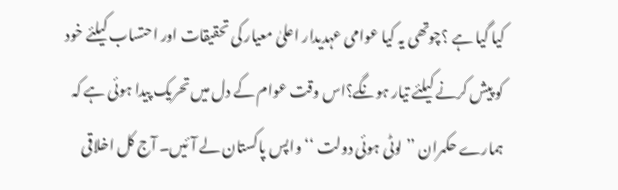کیا گیا ہے ؟چوتھی یہ کیا عوامی عہدیدار اعلیٰ معیار کی تحقیقات اور احتساب کیلئے خود کو پیش کرنے کیلئے تیار ہونگے؟اس وقت عوام کے دل میں تحریک پیدا ہوئی ہے کہ ہمارے حکمران ’’لوٹی ہوئی دولت ‘‘واپس پاکستان لے آئیں۔ آج کل اخلاقی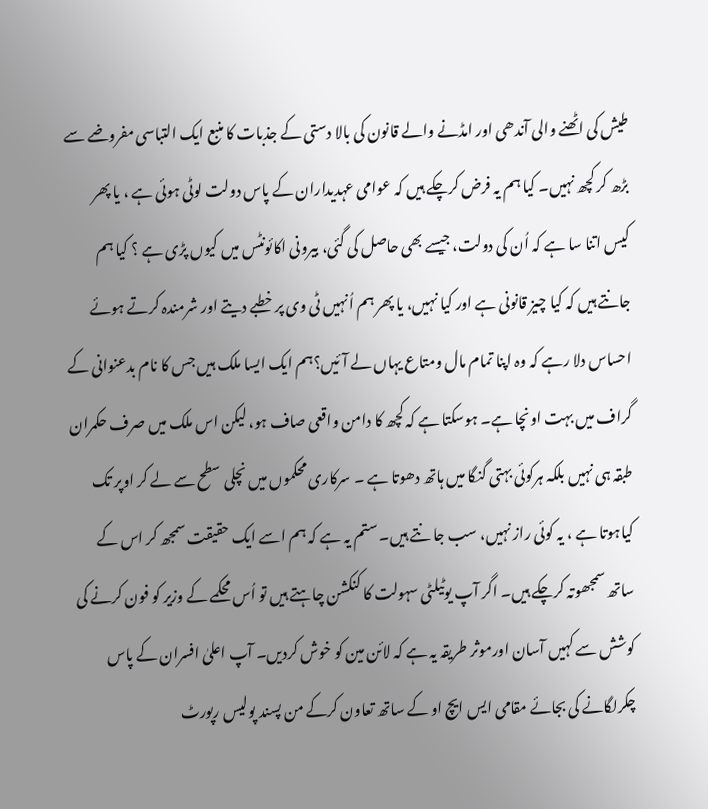طیش کی اٹھنے والی آندھی اور امڈنے والے قانون کی بالا دستی کے جذبات کا منبع ایک التباسی مفروضے سے بڑھ کر کچھ نہیں۔ کیا ہم یہ فرض کرچکے ہیں کہ عوامی عہدیداران کے پاس دولت لوٹی ہوئی ہے ، یا پھر کیس اتنا سا ہے کہ اُن کی دولت، جیسے بھی حاصل کی گئی، بیرونی اکائونٹس میں کیوں پڑی ہے ؟ کیا ہم جانتے ہیں کہ کیا چیز قانونی ہے اور کیا نہیں، یا پھر ہم اُنہیں ٹی وی پر خطبے دیتے اور شرمندہ کرتے ہوئے احساس دلا رہے کہ وہ اپنا تمام مال ومتاع یہاں لے آئیں؟ہم ایک ایسا ملک ہیں جس کا نام بدعنوانی کے گراف میں بہت اونچا ہے۔ ہوسکتا ہے کہ کچھ کا دامن واقعی صاف ہو، لیکن اس ملک میں صرف حکمران طبقہ ہی نہیں بلکہ ہرکوئی بہتی گنگا میں ہاتھ دھوتا ہے ۔ سرکاری محکموں میں نچلی سطح سے لے کر اوپر تک کیاہوتا ہے ، یہ کوئی راز نہیں، سب جا نتے ہیں۔ ستم یہ ہے کہ ہم اسے ایک حقیقت سمجھ کر اس کے ساتھ سمجھوتہ کرچکے ہیں۔ اگر آپ یوٹیلٹی سہولت کا کنکشن چاہتے ہیں تو اُس محکمے کے وزیر کو فون کرنے کی کوشش سے کہیں آسان اورموثر طریقہ یہ ہے کہ لائن مین کو خوش کردیں۔ آپ اعلیٰ افسران کے پاس چکرلگانے کی بجائے مقامی ایس ایچ او کے ساتھ تعاون کرکے من پسند پولیس رپورٹ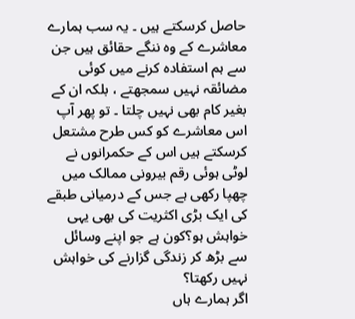حاصل کرسکتے ہیں ۔ یہ سب ہمارے معاشرے کے وہ ننگے حقائق ہیں جن سے ہم استفادہ کرنے میں کوئی مضائقہ نہیں سمجھتے ، بلکہ ان کے بغیر کام بھی نہیں چلتا ۔ تو پھر آپ اس معاشرے کو کس طرح مشتعل کرسکتے ہیں اس کے حکمرانوں نے لوٹی ہوئی رقم بیرونی ممالک میں چھپا رکھی ہے جس کے درمیانی طبقے کی ایک بڑی اکثریت کی بھی یہی خواہش ہو؟کون ہے جو اپنے وسائل سے بڑھ کر زندگی گزارنے کی خواہش نہیں رکھتا؟
اگر ہمارے ہاں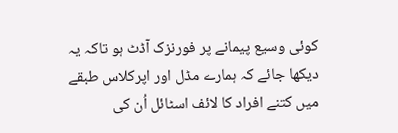کوئی وسیع پیمانے پر فورنزک آڈٹ ہو تاکہ یہ دیکھا جائے کہ ہمارے مڈل اور اپرکلاس طبقے میں کتنے افراد کا لائف اسٹائل اُن کی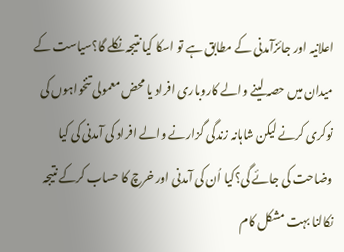اعلانیہ اور جائزآمدنی کے مطابق ہے تو اسکا کیا نتیجہ نکلے گا؟سیاست کے میدان میں حصہ لینے والے کاروباری افراد یا محض معمولی تنخواہوں کی نوکری کرنے لیکن شاہانہ زندگی گزارنے والے افراد کی آمدنی کی کیا وضاحت کی جائے گی؟کیا اُن کی آمدنی اور خرچ کا حساب کرکے نتیجہ نکالنا بہت مشکل کام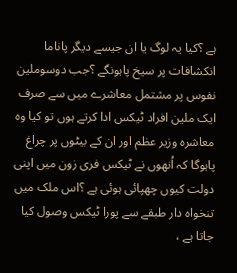ہے ؟کیا یہ لوگ یا ان جیسے دیگر پاناما انکشافات پر سیخ پاہونگے ؟جب دوسوملین نفوس پر مشتمل معاشرے میں سے صرف ایک ملین افراد ٹیکس ادا کرتے ہوں تو کیا وہ معاشرہ وزیر عظم اور ان کے بیٹوں پر چراغ پاہوگا کہ اُنھوں نے ٹیکس فری زون میں اپنی دولت کیوں چھپائی ہوئی ہے ؟اس ملک میں تنخواہ دار طبقے سے پورا ٹیکس وصول کیا جاتا ہے ،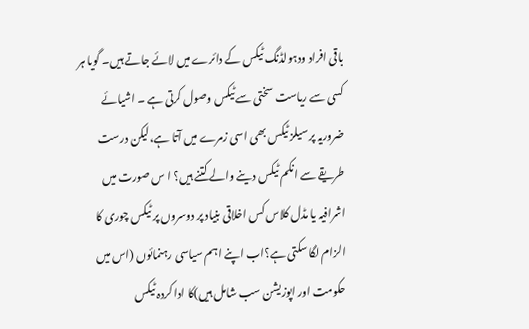باقی افراد ودہولڈنگ ٹیکس کے دائرے میں لائے جاتے ہیں۔ گویا ہر کسی سے ریاست سختی سے ٹیکس وصول کرتی ہے ۔ اشیائے ضروریہ پر سیلز ٹیکس بھی اسی زمرے میں آتا ہے،لیکن درست طریقے سے انکم ٹیکس دینے والے کتنے ہیں؟ ا س صورت میں اشرافیہ یا مڈل کلاس کس اخلاقی بنیاد پر دوسروں پر ٹیکس چوری کا الزام لگا سکتی ہے؟اب اپنے اہم سیاسی رہنمائوں (اس میں حکومت اور اپوزیشن سب شامل ہیں)کا ادا کردہ ٹیکس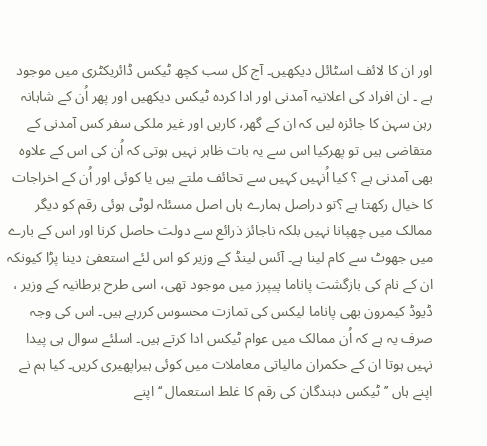اور ان کا لائف اسٹائل دیکھیں۔ آج کل سب کچھ ٹیکس ڈائریکٹری میں موجود ہے ۔ ان افراد کی اعلانیہ آمدنی اور ادا کردہ ٹیکس دیکھیں اور پھر اُن کے شاہانہ رہن سہن کا جائزہ لیں کہ ان کے گھر، کاریں اور غیر ملکی سفر کس آمدنی کے متقاضی ہیں تو پھرکیا اس سے یہ بات ظاہر نہیں ہوتی کہ اُن کی اس کے علاوہ بھی آمدنی ہے ؟ کیا اُنہیں کہیں سے تحائف ملتے ہیں یا کوئی اور اُن کے اخراجات کا خیال رکھتا ہے ؟تو دراصل ہمارے ہاں اصل مسئلہ لوٹی ہوئی رقم کو دیگر ممالک میں چھپانا نہیں بلکہ ناجائز ذرائع سے دولت حاصل کرنا اور اس کے بارے میں جھوٹ سے کام لینا ہے۔ آئس لینڈ کے وزیر کو اس لئے استعفیٰ دینا پڑا کیونکہ ان کے نام کی بازگشت پاناما پیپرز میں موجود تھی، اسی طرح برطانیہ کے وزیر ، ڈیوڈ کیمرون بھی پاناما لیکس کی تمازت محسوس کررہے ہیں۔ اس کی وجہ صرف یہ ہے کہ اُن ممالک میں عوام ٹیکس ادا کرتے ہیں۔ اسلئے سوال ہی پیدا نہیں ہوتا ان کے حکمران مالیاتی معاملات میں کوئی ہیراپھیری کریں۔ کیا ہم نے اپنے ہاں ’’ٹیکس دہندگان کی رقم کا غلط استعمال ‘‘ اپنے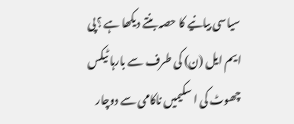سیاسی بیانیے کا حصہ بنتے دیکھا ہے ؟پی ایم ایل (ن) کی طرف سے بارہا ٹیکس چھوٹ کی ا سکیمیں ناکامی سے دوچار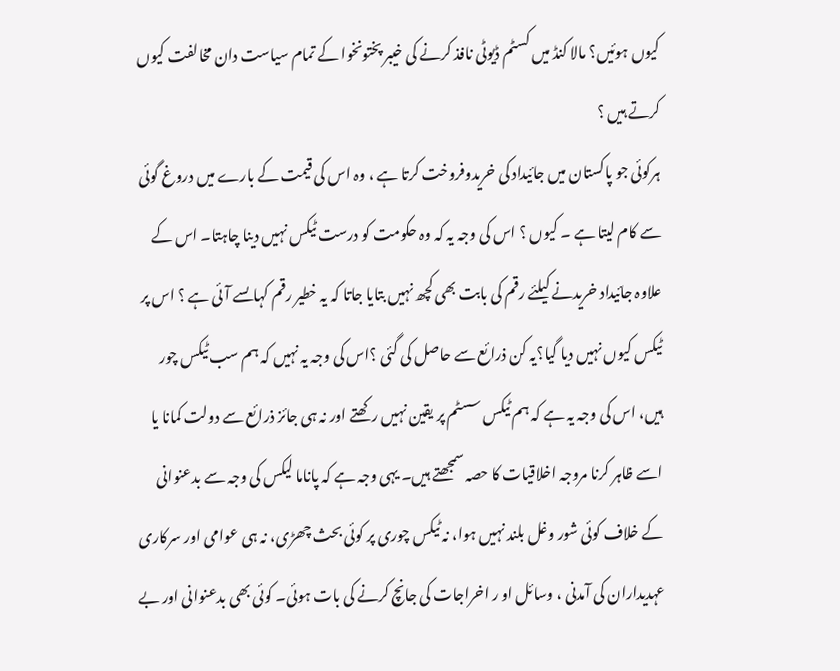کیوں ہوئیں؟ مالا کنڈ میں کسٹم ڈیوٹی نافذ کرنے کی خیبر پختونخوا کے تمام سیاست دان مخالفت کیوں کرتے ہیں ؟
ہرکوئی جو پاکستان میں جائیداد کی خریدوفروخت کرتا ہے ، وہ اس کی قیمت کے بارے میں دروغ گوئی سے کام لیتا ہے ۔ کیوں ؟ اس کی وجہ یہ کہ وہ حکومت کو درست ٹیکس نہیں دینا چاہتا۔ اس کے علاوہ جائیداد خریدنے کیلئے رقم کی بابت بھی کچھ نہیں بتایا جاتا کہ یہ خطیر رقم کہاںسے آئی ہے ؟ اس پر ٹیکس کیوں نہیں دیا گیا؟یہ کن ذرائع سے حاصل کی گئی ؟اس کی وجہ یہ نہیں کہ ہم سب ٹیکس چور ہیں، اس کی وجہ یہ ہے کہ ہم ٹیکس سسٹم پر یقین نہیں رکھتے اور نہ ہی جائز ذرائع سے دولت کمانا یا اسے ظاہر کرنا مروجہ اخلاقیات کا حصہ سمجھتے ہیں۔ یہی وجہ ہے کہ پاناما لیکس کی وجہ سے بدعنوانی کے خلاف کوئی شور وغل بلند نہیں ہوا، نہ ٹیکس چوری پر کوئی بحث چھڑی، نہ ہی عوامی اور سرکاری عہدیداران کی آمدنی ، وسائل او ر اخراجات کی جانچ کرنے کی بات ہوئی۔ کوئی بھی بدعنوانی اور بے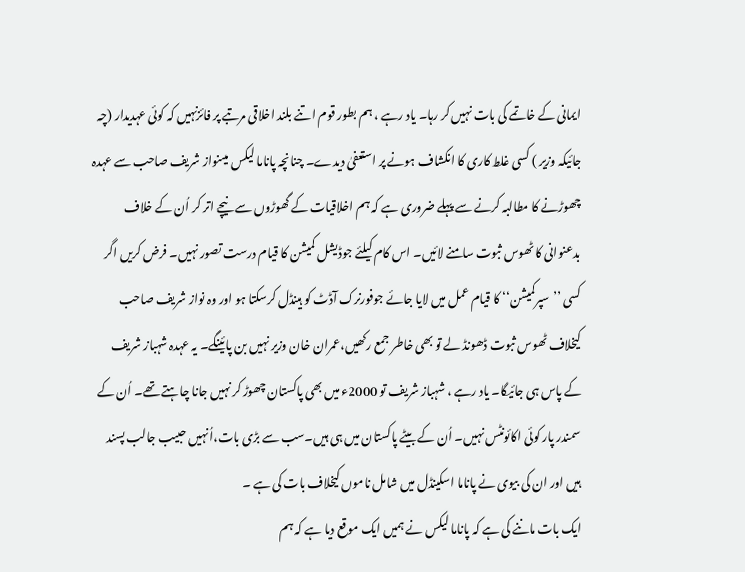ایمانی کے خاتمے کی بات نہیں کر رہا۔ یاد رہے ، ہم بطور قوم اتنے بلند اخلاقی مرتبے پر فائزنہیں کہ کوئی عہدیدار (چہ جائیکہ وزیر ) کسی غلط کاری کا انکشاف ہونے پر استعفیٰ دیدے۔ چنانچہ پاناما لیکس میںنواز شریف صاحب سے عہدہ چھوڑنے کا مطالبہ کرنے سے پہلے ضروری ہے کہ ہم اخلاقیات کے گھوڑوں سے نیچے اتر کر اُن کے خلاف بدعنوانی کا ٹھوس ثبوت سامنے لائیں۔ اس کام کیلئے جوڈیشل کمیشن کا قیام درست تصور نہیں۔ فرض کریں اگر کسی ’’سپرکمیشن‘‘ کا قیام عمل میں لایا جائے جوفورنرک آڈٹ کو ہینڈل کرسکتا ہو اور وہ نواز شریف صاحب کیخلاف ٹھوس ثبوت ڈھونڈ لے تو بھی خاطر جمع رکھیں،عمران خان وزیر نہیں بن پائینگے۔ یہ عہدہ شہباز شریف کے پاس ہی جائیگا۔ یاد رہے ، شہباز شریف تو 2000ء میں بھی پاکستان چھوڑ کر نہیں جانا چاہتے تھے۔ اُن کے سمندر پار کوئی اکائونٹس نہیں۔ اُن کے بیٹے پاکستان میں ہی ہیں۔سب سے بڑی بات،اُنہیں حبیب جالب پسند ہیں اور ان کی بیوی نے پاناما اسکینڈل میں شامل ناموں کیخلاف بات کی ہے ۔
ایک بات ماننے کی ہے کہ پاناما لیکس نے ہمیں ایک موقع دیا ہے کہ ہم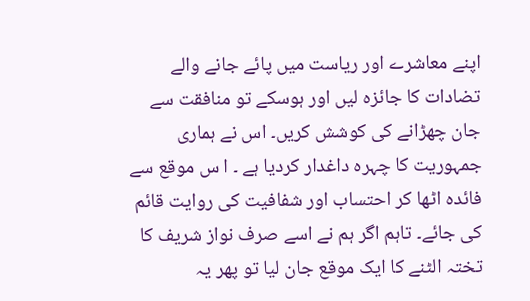اپنے معاشرے اور ریاست میں پائے جانے والے تضادات کا جائزہ لیں اور ہوسکے تو منافقت سے جان چھڑانے کی کوشش کریں۔ اس نے ہماری جمہوریت کا چہرہ داغدار کردیا ہے ۔ ا س موقع سے فائدہ اٹھا کر احتساب اور شفافیت کی روایت قائم کی جائے۔ تاہم اگر ہم نے اسے صرف نواز شریف کا تختہ الٹنے کا ایک موقع جان لیا تو پھر یہ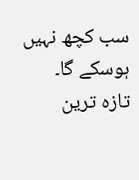سب کچھ نہیں ہوسکے گا۔
تازہ ترین